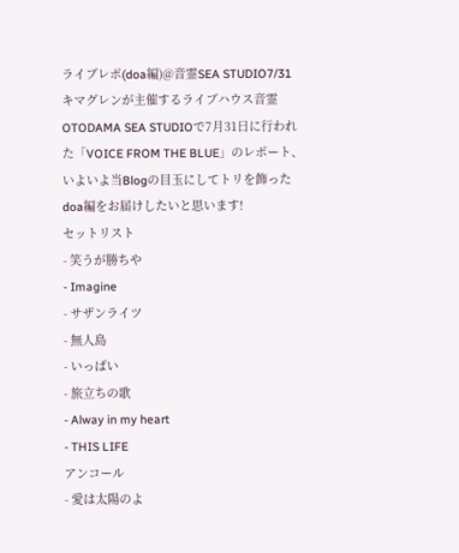ライブレポ(doa編)@音霊SEA STUDIO7/31
キマグレンが主催するライブハウス音霊 OTODAMA SEA STUDIOで7月31日に行われた「VOICE FROM THE BLUE」のレポート、いよいよ当Blogの目玉にしてトリを飾ったdoa編をお届けしたいと思います!
セットリスト
- 笑うが勝ちや
- Imagine
- サザンライツ
- 無人島
- いっぱい
- 旅立ちの歌
- Alway in my heart
- THIS LIFE
アンコール
- 愛は太陽のよ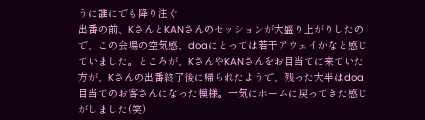うに誰にでも降り注ぐ
出番の前、KさんとKANさんのセッションが大盛り上がりしたので、この会場の空気感、doaにとっては若干アウェイかなと感じていました。ところが、KさんやKANさんをお目当てに来ていた方が、Kさんの出番終了後に帰られたようで、残った大半はdoa目当てのお客さんになった模様。一気にホームに戻ってきた感じがしました(笑)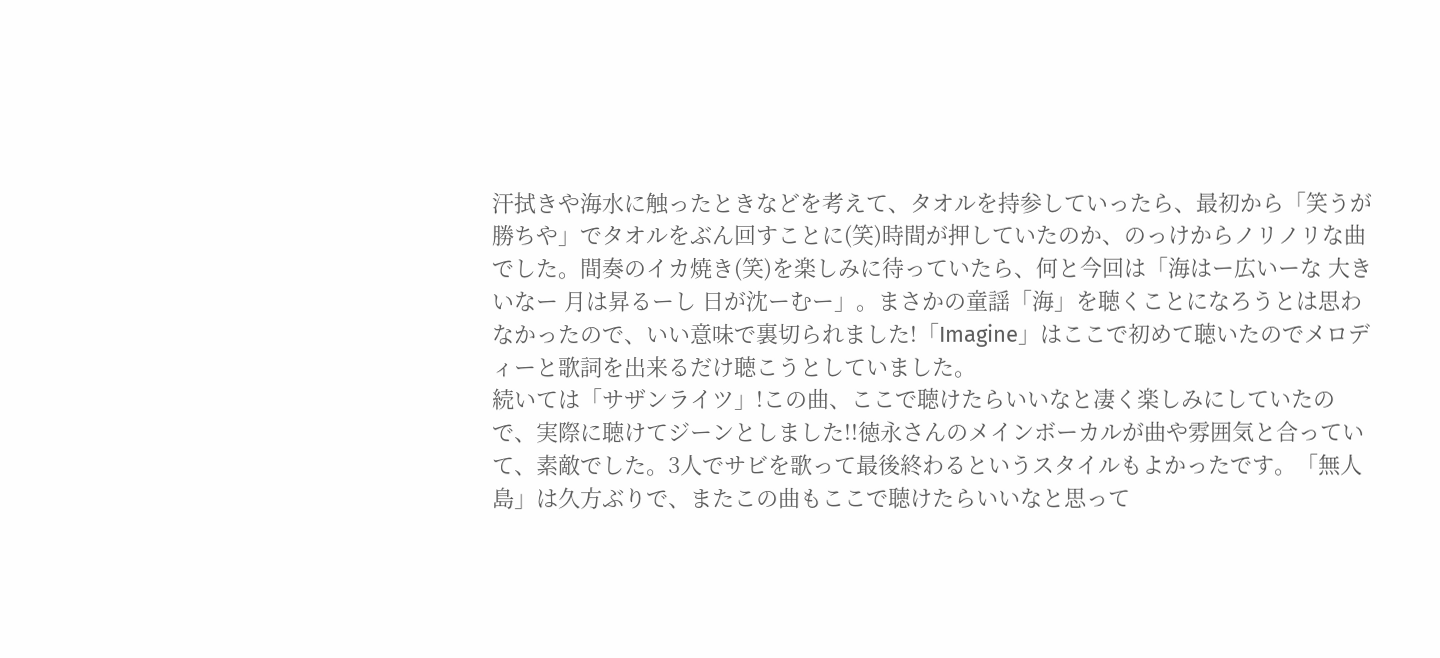汗拭きや海水に触ったときなどを考えて、タオルを持参していったら、最初から「笑うが勝ちや」でタオルをぶん回すことに(笑)時間が押していたのか、のっけからノリノリな曲でした。間奏のイカ焼き(笑)を楽しみに待っていたら、何と今回は「海はー広いーな 大きいなー 月は昇るーし 日が沈ーむー」。まさかの童謡「海」を聴くことになろうとは思わなかったので、いい意味で裏切られました!「Imagine」はここで初めて聴いたのでメロディーと歌詞を出来るだけ聴こうとしていました。
続いては「サザンライツ」!この曲、ここで聴けたらいいなと凄く楽しみにしていたので、実際に聴けてジーンとしました!!徳永さんのメインボーカルが曲や雰囲気と合っていて、素敵でした。3人でサビを歌って最後終わるというスタイルもよかったです。「無人島」は久方ぶりで、またこの曲もここで聴けたらいいなと思って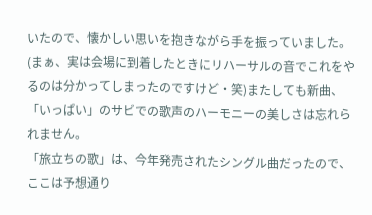いたので、懐かしい思いを抱きながら手を振っていました。(まぁ、実は会場に到着したときにリハーサルの音でこれをやるのは分かってしまったのですけど・笑)またしても新曲、「いっぱい」のサビでの歌声のハーモニーの美しさは忘れられません。
「旅立ちの歌」は、今年発売されたシングル曲だったので、ここは予想通り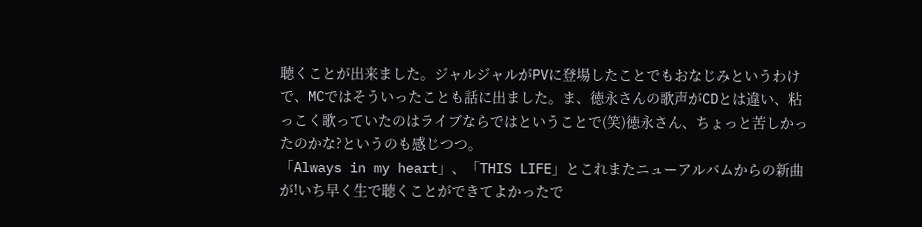聴くことが出来ました。ジャルジャルがPVに登場したことでもおなじみというわけで、MCではそういったことも話に出ました。ま、徳永さんの歌声がCDとは違い、粘っこく歌っていたのはライブならではということで(笑)徳永さん、ちょっと苦しかったのかな?というのも感じつつ。
「Always in my heart」、「THIS LIFE」とこれまたニューアルバムからの新曲が!いち早く生で聴くことができてよかったで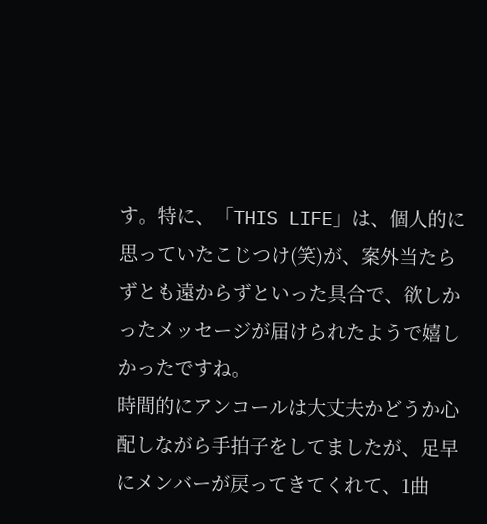す。特に、「THIS LIFE」は、個人的に思っていたこじつけ(笑)が、案外当たらずとも遠からずといった具合で、欲しかったメッセージが届けられたようで嬉しかったですね。
時間的にアンコールは大丈夫かどうか心配しながら手拍子をしてましたが、足早にメンバーが戻ってきてくれて、1曲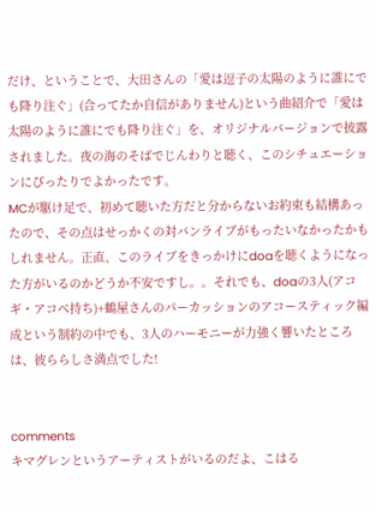だけ、ということで、大田さんの「愛は逗子の太陽のように誰にでも降り注ぐ」(合ってたか自信がありません)という曲紹介で「愛は太陽のように誰にでも降り注ぐ」を、オリジナルバージョンで披露されました。夜の海のそばでじんわりと聴く、このシチュエーションにぴったりでよかったです。
MCが駆け足で、初めて聴いた方だと分からないお約束も結構あったので、その点はせっかくの対バンライブがもったいなかったかもしれません。正直、このライブをきっかけにdoaを聴くようになった方がいるのかどうか不安ですし。。それでも、doaの3人(アコギ・アコベ持ち)+鶴屋さんのパーカッションのアコースティック編成という制約の中でも、3人のハーモニーが力強く響いたところは、彼ららしさ満点でした!


comments
キマグレンというアーティストがいるのだよ、こはる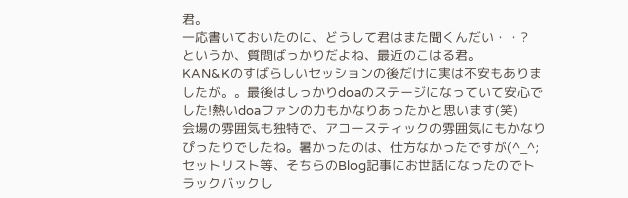君。
一応書いておいたのに、どうして君はまた聞くんだい・・?
というか、質問ばっかりだよね、最近のこはる君。
KAN&Kのすばらしいセッションの後だけに実は不安もありましたが。。最後はしっかりdoaのステージになっていて安心でした!熱いdoaファンの力もかなりあったかと思います(笑)
会場の雰囲気も独特で、アコースティックの雰囲気にもかなりぴったりでしたね。暑かったのは、仕方なかったですが(^_^;
セットリスト等、そちらのBlog記事にお世話になったのでトラックバックし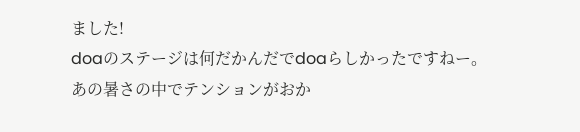ました!
doaのステージは何だかんだでdoaらしかったですねー。
あの暑さの中でテンションがおか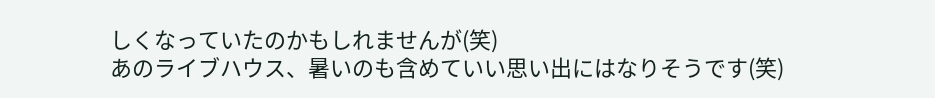しくなっていたのかもしれませんが(笑)
あのライブハウス、暑いのも含めていい思い出にはなりそうです(笑)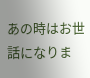あの時はお世話になりま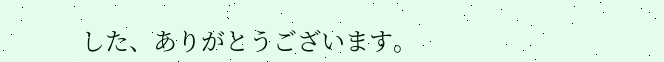した、ありがとうございます。